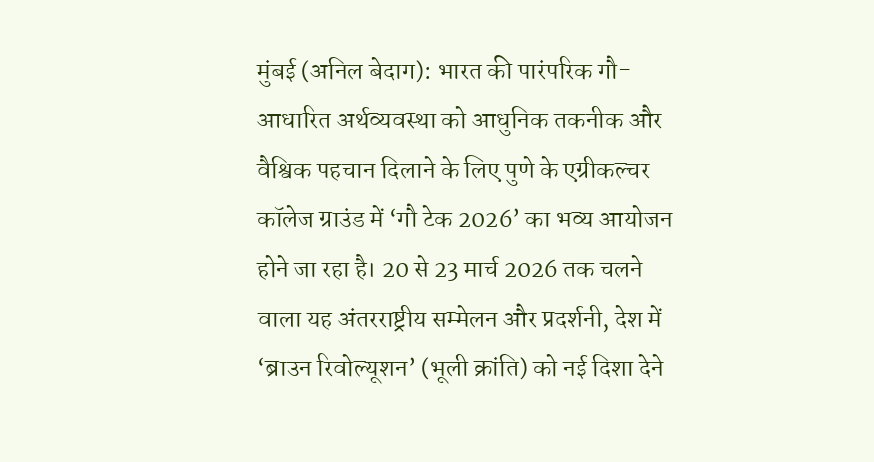मुंबई (अनिल बेदाग): भारत की पारंपरिक गौ-आधारित अर्थव्यवस्था को आधुनिक तकनीक और वैश्विक पहचान दिलाने के लिए पुणे के एग्रीकल्चर कॉलेज ग्राउंड में ‘गौ टेक 2026’ का भव्य आयोजन होने जा रहा है। 20 से 23 मार्च 2026 तक चलने वाला यह अंतरराष्ट्रीय सम्मेलन और प्रदर्शनी, देश में ‘ब्राउन रिवोल्यूशन’ (भूली क्रांति) को नई दिशा देने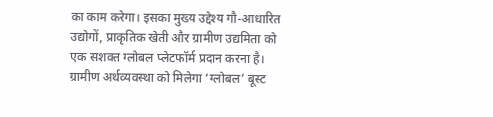का काम करेगा। इसका मुख्य उद्देश्य गौ-आधारित उद्योगों, प्राकृतिक खेती और ग्रामीण उद्यमिता को एक सशक्त ग्लोबल प्लेटफॉर्म प्रदान करना है।
ग्रामीण अर्थव्यवस्था को मिलेगा ‘ग्लोबल’ बूस्ट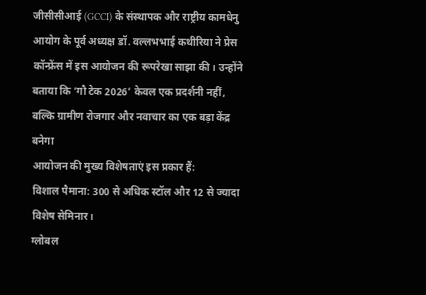जीसीसीआई (GCCI) के संस्थापक और राष्ट्रीय कामधेनु आयोग के पूर्व अध्यक्ष डॉ. वल्लभभाई कथीरिया ने प्रेस कॉन्फ्रेंस में इस आयोजन की रूपरेखा साझा की। उन्होंने बताया कि ‘गौ टेक 2026’ केवल एक प्रदर्शनी नहीं, बल्कि ग्रामीण रोजगार और नवाचार का एक बड़ा केंद्र बनेगा
आयोजन की मुख्य विशेषताएं इस प्रकार हैं:
विशाल पैमाना: 300 से अधिक स्टॉल और 12 से ज्यादा विशेष सेमिनार।
ग्लोबल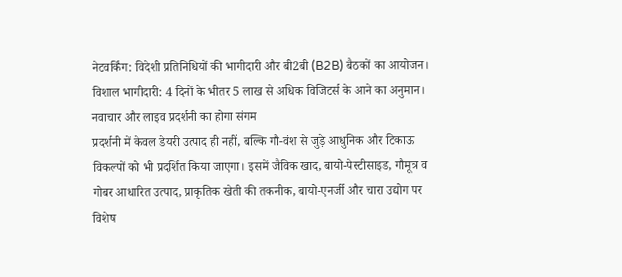नेटवर्किंग: विदेशी प्रतिनिधियों की भागीदारी और बी2बी (B2B) बैठकों का आयोजन।
विशाल भागीदारी: 4 दिनों के भीतर 5 लाख से अधिक विजिटर्स के आने का अनुमान।
नवाचार और लाइव प्रदर्शनी का होगा संगम
प्रदर्शनी में केवल डेयरी उत्पाद ही नहीं, बल्कि गौ-वंश से जुड़े आधुनिक और टिकाऊ विकल्पों को भी प्रदर्शित किया जाएगा। इसमें जैविक खाद, बायो-पेस्टीसाइड, गौमूत्र व गोबर आधारित उत्पाद, प्राकृतिक खेती की तकनीक, बायो-एनर्जी और चारा उद्योग पर विशेष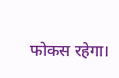फोकस रहेगा।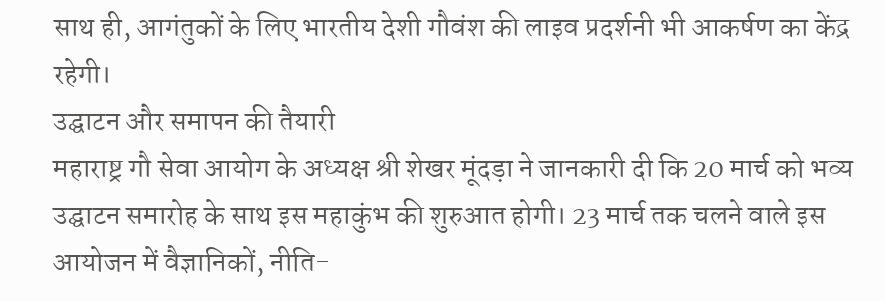साथ ही, आगंतुकों के लिए भारतीय देशी गौवंश की लाइव प्रदर्शनी भी आकर्षण का केंद्र रहेगी।
उद्घाटन और समापन की तैयारी
महाराष्ट्र गौ सेवा आयोग के अध्यक्ष श्री शेखर मूंदड़ा ने जानकारी दी कि 20 मार्च को भव्य उद्घाटन समारोह के साथ इस महाकुंभ की शुरुआत होगी। 23 मार्च तक चलने वाले इस आयोजन में वैज्ञानिकों, नीति-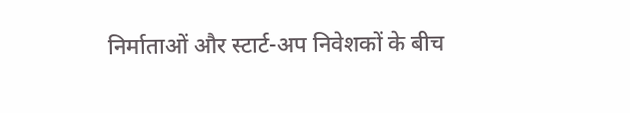निर्माताओं और स्टार्ट-अप निवेशकों के बीच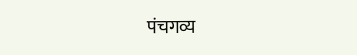पंचगव्य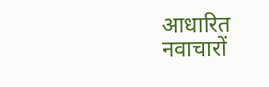आधारित नवाचारों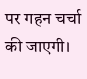पर गहन चर्चा की जाएगी।